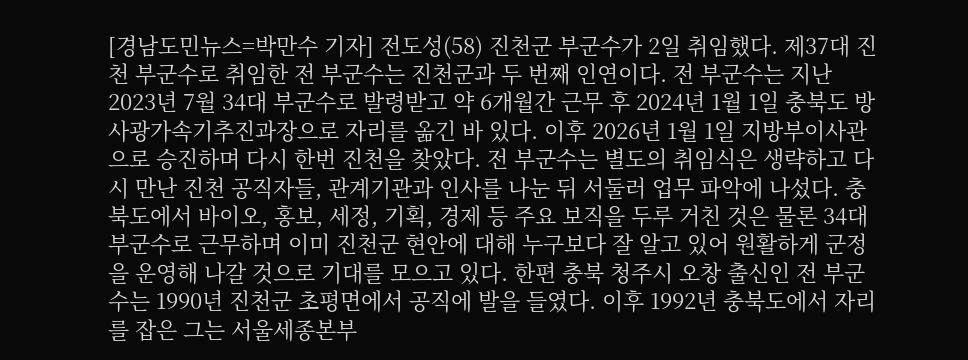[경남도민뉴스=박만수 기자] 전도성(58) 진천군 부군수가 2일 취임했다. 제37대 진천 부군수로 취임한 전 부군수는 진천군과 두 번째 인연이다. 전 부군수는 지난 2023년 7월 34대 부군수로 발령받고 약 6개월간 근무 후 2024년 1월 1일 충북도 방사광가속기추진과장으로 자리를 옮긴 바 있다. 이후 2026년 1월 1일 지방부이사관으로 승진하며 다시 한번 진천을 찾았다. 전 부군수는 별도의 취임식은 생략하고 다시 만난 진천 공직자들, 관계기관과 인사를 나눈 뒤 서둘러 업무 파악에 나섰다. 충북도에서 바이오, 홍보, 세정, 기획, 경제 등 주요 보직을 두루 거친 것은 물론 34대 부군수로 근무하며 이미 진천군 현안에 대해 누구보다 잘 알고 있어 원활하게 군정을 운영해 나갈 것으로 기대를 모으고 있다. 한편 충북 청주시 오창 출신인 전 부군수는 1990년 진천군 초평면에서 공직에 발을 들였다. 이후 1992년 충북도에서 자리를 잡은 그는 서울세종본부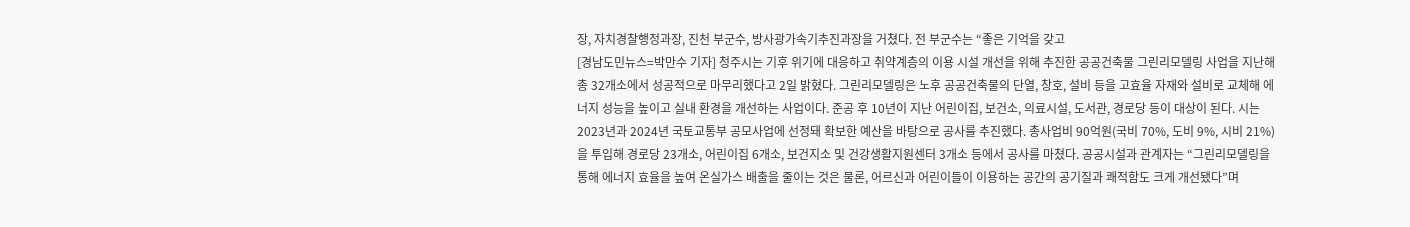장, 자치경찰행정과장, 진천 부군수, 방사광가속기추진과장을 거쳤다. 전 부군수는 “좋은 기억을 갖고
[경남도민뉴스=박만수 기자] 청주시는 기후 위기에 대응하고 취약계층의 이용 시설 개선을 위해 추진한 공공건축물 그린리모델링 사업을 지난해 총 32개소에서 성공적으로 마무리했다고 2일 밝혔다. 그린리모델링은 노후 공공건축물의 단열, 창호, 설비 등을 고효율 자재와 설비로 교체해 에너지 성능을 높이고 실내 환경을 개선하는 사업이다. 준공 후 10년이 지난 어린이집, 보건소, 의료시설, 도서관, 경로당 등이 대상이 된다. 시는 2023년과 2024년 국토교통부 공모사업에 선정돼 확보한 예산을 바탕으로 공사를 추진했다. 총사업비 90억원(국비 70%, 도비 9%, 시비 21%)을 투입해 경로당 23개소, 어린이집 6개소, 보건지소 및 건강생활지원센터 3개소 등에서 공사를 마쳤다. 공공시설과 관계자는 “그린리모델링을 통해 에너지 효율을 높여 온실가스 배출을 줄이는 것은 물론, 어르신과 어린이들이 이용하는 공간의 공기질과 쾌적함도 크게 개선됐다”며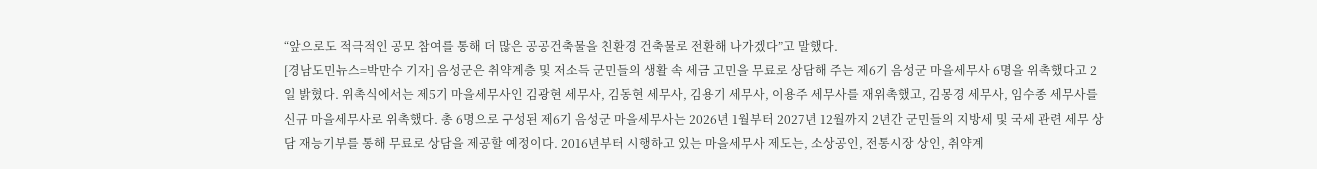“앞으로도 적극적인 공모 참여를 통해 더 많은 공공건축물을 친환경 건축물로 전환해 나가겠다”고 말했다.
[경남도민뉴스=박만수 기자] 음성군은 취약계층 및 저소득 군민들의 생활 속 세금 고민을 무료로 상담해 주는 제6기 음성군 마을세무사 6명을 위촉했다고 2일 밝혔다. 위촉식에서는 제5기 마을세무사인 김광현 세무사, 김동현 세무사, 김용기 세무사, 이용주 세무사를 재위촉했고, 김몽경 세무사, 임수종 세무사를 신규 마을세무사로 위촉했다. 총 6명으로 구성된 제6기 음성군 마을세무사는 2026년 1월부터 2027년 12월까지 2년간 군민들의 지방세 및 국세 관련 세무 상담 재능기부를 통해 무료로 상담을 제공할 예정이다. 2016년부터 시행하고 있는 마을세무사 제도는, 소상공인, 전통시장 상인, 취약계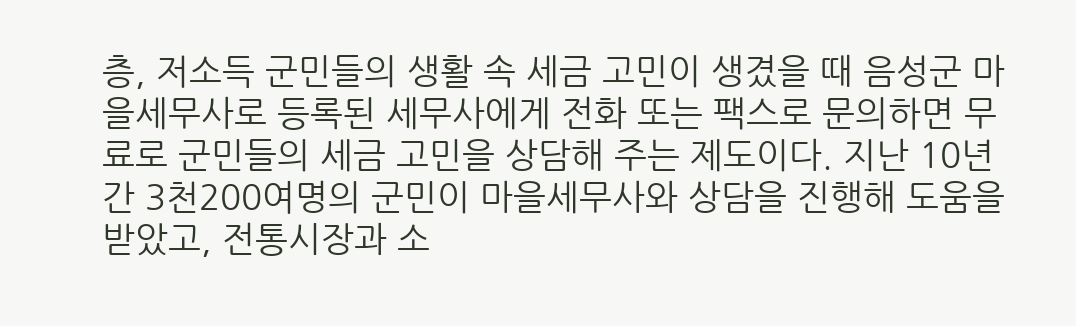층, 저소득 군민들의 생활 속 세금 고민이 생겼을 때 음성군 마을세무사로 등록된 세무사에게 전화 또는 팩스로 문의하면 무료로 군민들의 세금 고민을 상담해 주는 제도이다. 지난 10년간 3천200여명의 군민이 마을세무사와 상담을 진행해 도움을 받았고, 전통시장과 소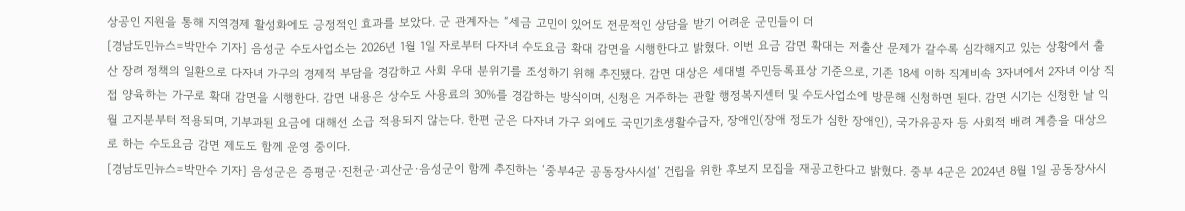상공인 지원을 통해 지역경제 활성화에도 긍정적인 효과를 보았다. 군 관계자는 “세금 고민이 있어도 전문적인 상담을 받기 어려운 군민들이 더
[경남도민뉴스=박만수 기자] 음성군 수도사업소는 2026년 1월 1일 자로부터 다자녀 수도요금 확대 감면을 시행한다고 밝혔다. 이번 요금 감면 확대는 저출산 문제가 갈수록 심각해지고 있는 상황에서 출산 장려 정책의 일환으로 다자녀 가구의 경제적 부담을 경감하고 사회 우대 분위기를 조성하기 위해 추진됐다. 감면 대상은 세대별 주민등록표상 기준으로, 기존 18세 이하 직계비속 3자녀에서 2자녀 이상 직접 양육하는 가구로 확대 감면을 시행한다. 감면 내용은 상수도 사용료의 30%를 경감하는 방식이며, 신청은 거주하는 관할 행정복지센터 및 수도사업소에 방문해 신청하면 된다. 감면 시기는 신청한 날 익월 고지분부터 적용되며, 기부과된 요금에 대해선 소급 적용되지 않는다. 한편 군은 다자녀 가구 외에도 국민기초생활수급자, 장애인(장애 정도가 심한 장애인), 국가유공자 등 사회적 배려 계층을 대상으로 하는 수도요금 감면 제도도 함께 운영 중이다.
[경남도민뉴스=박만수 기자] 음성군은 증평군·진천군·괴산군·음성군이 함께 추진하는 ‘중부4군 공동장사시설’ 건립을 위한 후보지 모집을 재공고한다고 밝혔다. 중부 4군은 2024년 8월 1일 공동장사시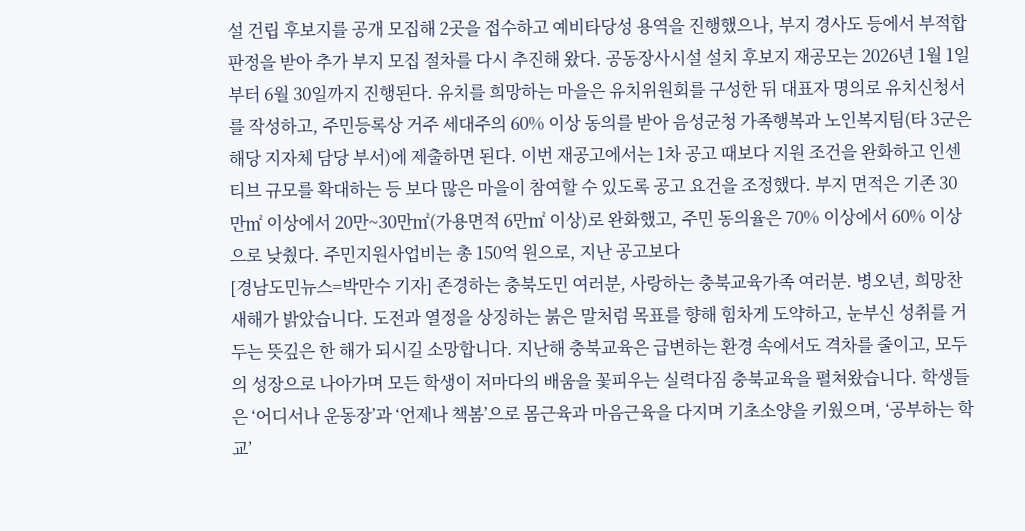설 건립 후보지를 공개 모집해 2곳을 접수하고 예비타당성 용역을 진행했으나, 부지 경사도 등에서 부적합 판정을 받아 추가 부지 모집 절차를 다시 추진해 왔다. 공동장사시설 설치 후보지 재공모는 2026년 1월 1일부터 6월 30일까지 진행된다. 유치를 희망하는 마을은 유치위원회를 구성한 뒤 대표자 명의로 유치신청서를 작성하고, 주민등록상 거주 세대주의 60% 이상 동의를 받아 음성군청 가족행복과 노인복지팀(타 3군은 해당 지자체 담당 부서)에 제출하면 된다. 이번 재공고에서는 1차 공고 때보다 지원 조건을 완화하고 인센티브 규모를 확대하는 등 보다 많은 마을이 참여할 수 있도록 공고 요건을 조정했다. 부지 면적은 기존 30만㎡ 이상에서 20만~30만㎡(가용면적 6만㎡ 이상)로 완화했고, 주민 동의율은 70% 이상에서 60% 이상으로 낮췄다. 주민지원사업비는 총 150억 원으로, 지난 공고보다
[경남도민뉴스=박만수 기자] 존경하는 충북도민 여러분, 사랑하는 충북교육가족 여러분. 병오년, 희망찬 새해가 밝았습니다. 도전과 열정을 상징하는 붉은 말처럼 목표를 향해 힘차게 도약하고, 눈부신 성취를 거두는 뜻깊은 한 해가 되시길 소망합니다. 지난해 충북교육은 급변하는 환경 속에서도 격차를 줄이고, 모두의 성장으로 나아가며 모든 학생이 저마다의 배움을 꽃피우는 실력다짐 충북교육을 펼쳐왔습니다. 학생들은 ‘어디서나 운동장’과 ‘언제나 책봄’으로 몸근육과 마음근육을 다지며 기초소양을 키웠으며, ‘공부하는 학교’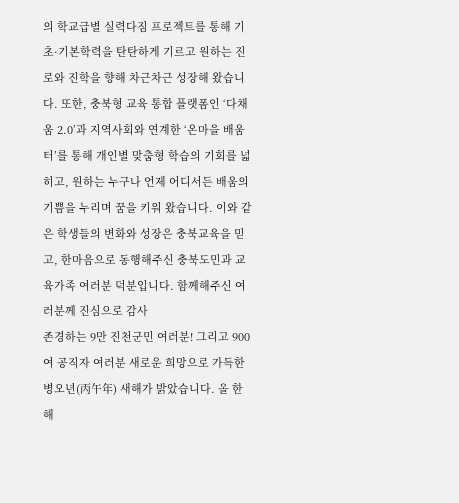의 학교급별 실력다짐 프로젝트를 통해 기초·기본학력을 탄탄하게 기르고 원하는 진로와 진학을 향해 차근차근 성장해 왔습니다. 또한, 충북형 교육 통합 플랫폼인 ‘다채움 2.0’과 지역사회와 연계한 ‘온마을 배움터’를 통해 개인별 맞춤형 학습의 기회를 넓히고, 원하는 누구나 언제 어디서든 배움의 기쁨을 누리며 꿈을 키워 왔습니다. 이와 같은 학생들의 변화와 성장은 충북교육을 믿고, 한마음으로 동행해주신 충북도민과 교육가족 여러분 덕분입니다. 함께해주신 여러분께 진심으로 감사
존경하는 9만 진천군민 여러분! 그리고 900여 공직자 여러분 새로운 희망으로 가득한 병오년(丙午年) 새해가 밝았습니다. 올 한 해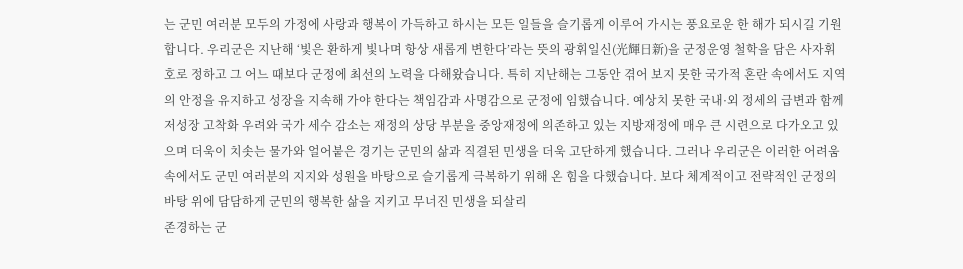는 군민 여러분 모두의 가정에 사랑과 행복이 가득하고 하시는 모든 일들을 슬기롭게 이루어 가시는 풍요로운 한 해가 되시길 기원합니다. 우리군은 지난해 ‘빛은 환하게 빛나며 항상 새롭게 변한다’라는 뜻의 광휘일신(光輝日新)을 군정운영 철학을 담은 사자휘호로 정하고 그 어느 때보다 군정에 최선의 노력을 다해왔습니다. 특히 지난해는 그동안 겪어 보지 못한 국가적 혼란 속에서도 지역의 안정을 유지하고 성장을 지속해 가야 한다는 책임감과 사명감으로 군정에 임했습니다. 예상치 못한 국내·외 정세의 급변과 함께 저성장 고착화 우려와 국가 세수 감소는 재정의 상당 부분을 중앙재정에 의존하고 있는 지방재정에 매우 큰 시련으로 다가오고 있으며 더욱이 치솟는 물가와 얼어붙은 경기는 군민의 삶과 직결된 민생을 더욱 고단하게 했습니다. 그러나 우리군은 이러한 어려움 속에서도 군민 여러분의 지지와 성원을 바탕으로 슬기롭게 극복하기 위해 온 힘을 다했습니다. 보다 체계적이고 전략적인 군정의 바탕 위에 담담하게 군민의 행복한 삶을 지키고 무너진 민생을 되살리
존경하는 군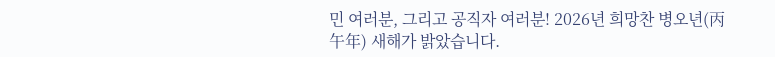민 여러분, 그리고 공직자 여러분! 2026년 희망찬 병오년(丙午年) 새해가 밝았습니다.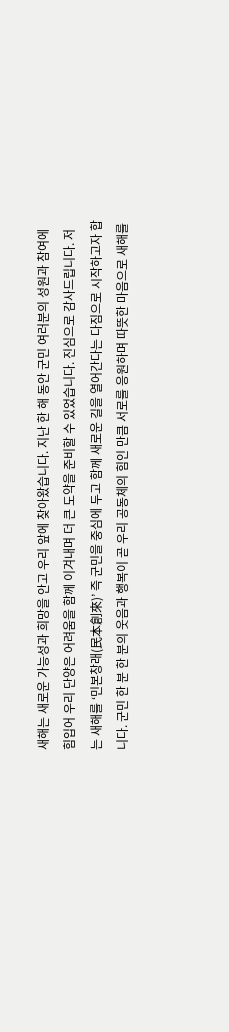새해는 새로운 가능성과 희망을 안고 우리 앞에 찾아왔습니다. 지난 한 해 동안 군민 여러분의 성원과 참여에 힘입어 우리 단양은 어려움을 함께 이겨내며 더 큰 도약을 준비할 수 있었습니다. 진심으로 감사드립니다. 저는 새해를 ‘민본창래(民本創來)’ 즉 군민을 중심에 두고 함께 새로운 길을 열어간다는 다짐으로 시작하고자 합니다. 군민 한 분 한 분의 웃음과 행복이 곧 우리 공동체의 힘인 만큼 서로를 응원하며 따뜻한 마음으로 새해를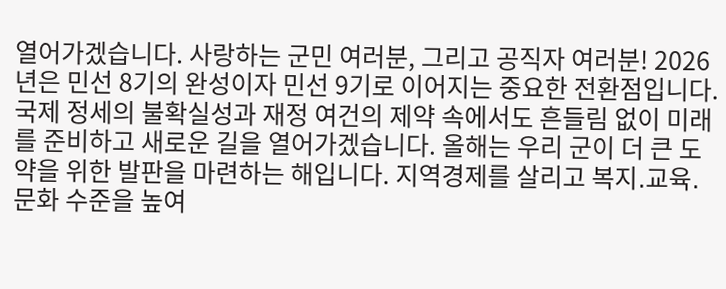열어가겠습니다. 사랑하는 군민 여러분, 그리고 공직자 여러분! 2026년은 민선 8기의 완성이자 민선 9기로 이어지는 중요한 전환점입니다. 국제 정세의 불확실성과 재정 여건의 제약 속에서도 흔들림 없이 미래를 준비하고 새로운 길을 열어가겠습니다. 올해는 우리 군이 더 큰 도약을 위한 발판을 마련하는 해입니다. 지역경제를 살리고 복지․교육․문화 수준을 높여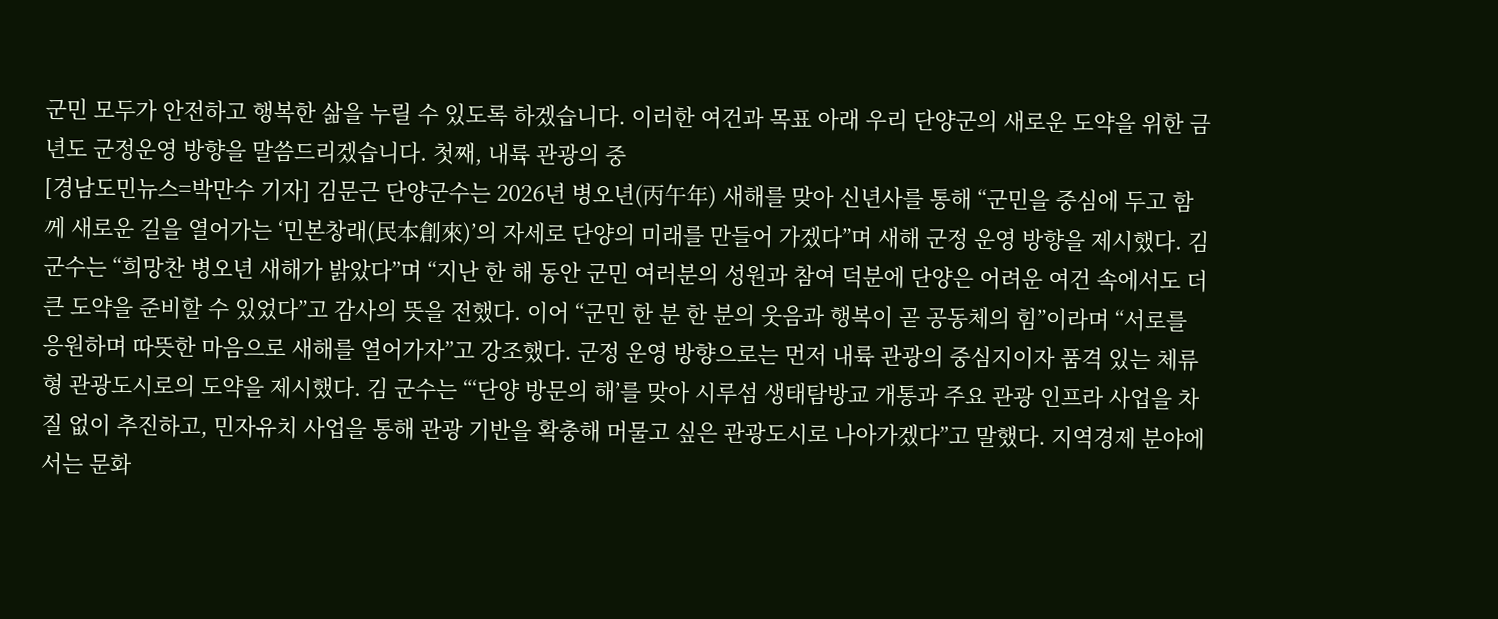군민 모두가 안전하고 행복한 삶을 누릴 수 있도록 하겠습니다. 이러한 여건과 목표 아래 우리 단양군의 새로운 도약을 위한 금년도 군정운영 방향을 말씀드리겠습니다. 첫째, 내륙 관광의 중
[경남도민뉴스=박만수 기자] 김문근 단양군수는 2026년 병오년(丙午年) 새해를 맞아 신년사를 통해 “군민을 중심에 두고 함께 새로운 길을 열어가는 ‘민본창래(民本創來)’의 자세로 단양의 미래를 만들어 가겠다”며 새해 군정 운영 방향을 제시했다. 김 군수는 “희망찬 병오년 새해가 밝았다”며 “지난 한 해 동안 군민 여러분의 성원과 참여 덕분에 단양은 어려운 여건 속에서도 더 큰 도약을 준비할 수 있었다”고 감사의 뜻을 전했다. 이어 “군민 한 분 한 분의 웃음과 행복이 곧 공동체의 힘”이라며 “서로를 응원하며 따뜻한 마음으로 새해를 열어가자”고 강조했다. 군정 운영 방향으로는 먼저 내륙 관광의 중심지이자 품격 있는 체류형 관광도시로의 도약을 제시했다. 김 군수는 “‘단양 방문의 해’를 맞아 시루섬 생태탐방교 개통과 주요 관광 인프라 사업을 차질 없이 추진하고, 민자유치 사업을 통해 관광 기반을 확충해 머물고 싶은 관광도시로 나아가겠다”고 말했다. 지역경제 분야에서는 문화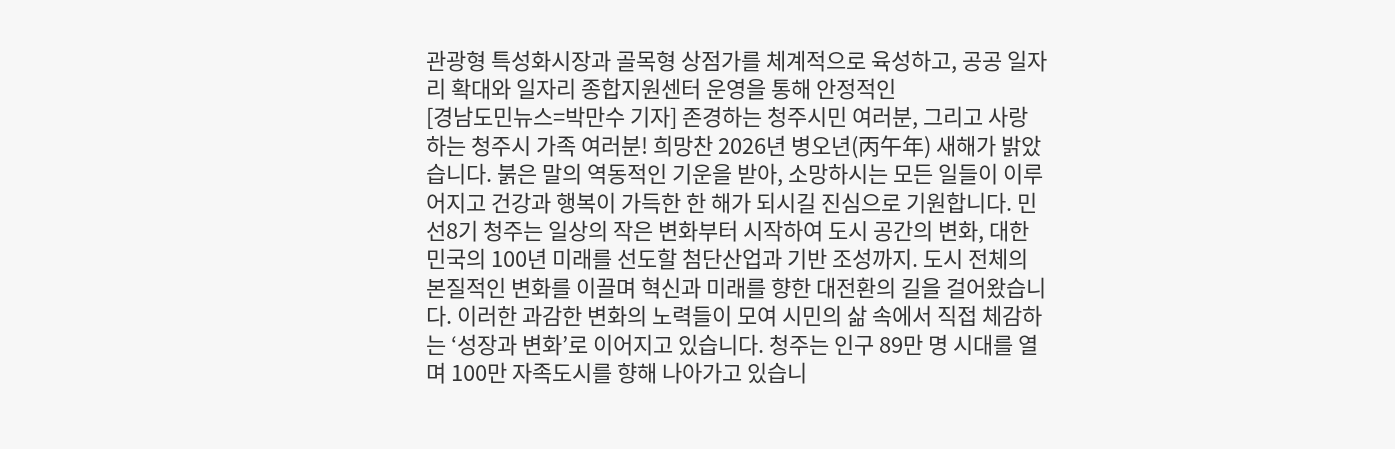관광형 특성화시장과 골목형 상점가를 체계적으로 육성하고, 공공 일자리 확대와 일자리 종합지원센터 운영을 통해 안정적인
[경남도민뉴스=박만수 기자] 존경하는 청주시민 여러분, 그리고 사랑하는 청주시 가족 여러분! 희망찬 2026년 병오년(丙午年) 새해가 밝았습니다. 붉은 말의 역동적인 기운을 받아, 소망하시는 모든 일들이 이루어지고 건강과 행복이 가득한 한 해가 되시길 진심으로 기원합니다. 민선8기 청주는 일상의 작은 변화부터 시작하여 도시 공간의 변화, 대한민국의 100년 미래를 선도할 첨단산업과 기반 조성까지. 도시 전체의 본질적인 변화를 이끌며 혁신과 미래를 향한 대전환의 길을 걸어왔습니다. 이러한 과감한 변화의 노력들이 모여 시민의 삶 속에서 직접 체감하는 ‘성장과 변화’로 이어지고 있습니다. 청주는 인구 89만 명 시대를 열며 100만 자족도시를 향해 나아가고 있습니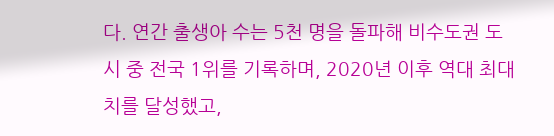다. 연간 출생아 수는 5천 명을 돌파해 비수도권 도시 중 전국 1위를 기록하며, 2020년 이후 역대 최대치를 달성했고,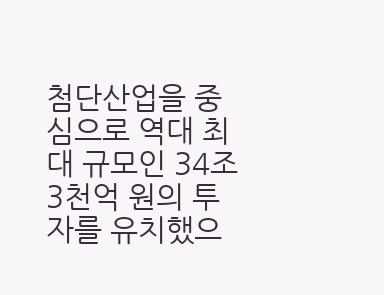첨단산업을 중심으로 역대 최대 규모인 34조 3천억 원의 투자를 유치했으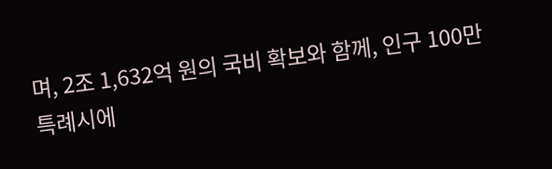며, 2조 1,632억 원의 국비 확보와 함께, 인구 100만 특례시에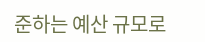준하는 예산 규모로